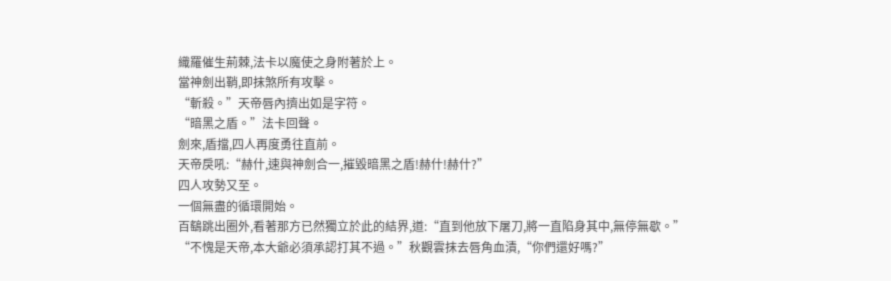織羅催生荊棘,法卡以魔使之身附著於上。
當神劍出鞘,即抹煞所有攻擊。
“斬殺。”天帝唇內擠出如是字符。
“暗黑之盾。”法卡回聲。
劍來,盾擋,四人再度勇往直前。
天帝戾吼:“赫什,速與神劍合一,摧毀暗黑之盾!赫什!赫什?”
四人攻勢又至。
一個無盡的循環開始。
百鷂跳出圈外,看著那方已然獨立於此的結界,道:“直到他放下屠刀,將一直陷身其中,無停無歇。”
“不愧是天帝,本大爺必須承認打其不過。”秋觀雲抹去唇角血漬,“你們還好嗎?”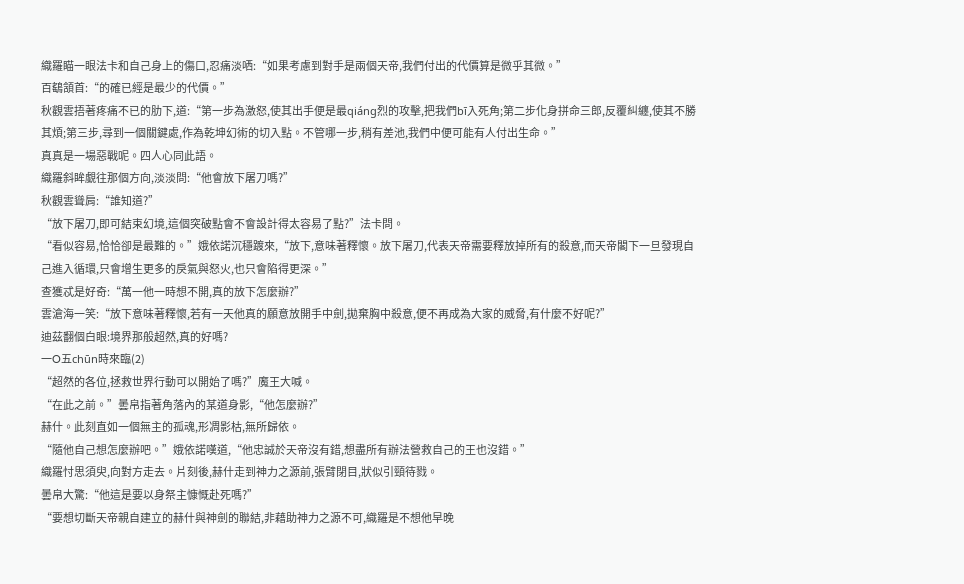織羅瞄一眼法卡和自己身上的傷口,忍痛淡哂:“如果考慮到對手是兩個天帝,我們付出的代價算是微乎其微。”
百鷂頷首:“的確已經是最少的代價。”
秋觀雲捂著疼痛不已的肋下,道:“第一步為激怒,使其出手便是最qiáng烈的攻擊,把我們bī入死角;第二步化身拼命三郎,反覆糾纏,使其不勝其煩;第三步,尋到一個關鍵處,作為乾坤幻術的切入點。不管哪一步,稍有差池,我們中便可能有人付出生命。”
真真是一場惡戰呢。四人心同此語。
織羅斜眸覷往那個方向,淡淡問:“他會放下屠刀嗎?”
秋觀雲聳肩:“誰知道?”
“放下屠刀,即可結束幻境,這個突破點會不會設計得太容易了點?”法卡問。
“看似容易,恰恰卻是最難的。”娥依諾沉穩踱來,“放下,意味著釋懷。放下屠刀,代表天帝需要釋放掉所有的殺意,而天帝閣下一旦發現自己進入循環,只會增生更多的戾氣與怒火,也只會陷得更深。”
查獲忒是好奇:“萬一他一時想不開,真的放下怎麼辦?”
雲滄海一笑:“放下意味著釋懷,若有一天他真的願意放開手中劍,拋棄胸中殺意,便不再成為大家的威脅,有什麼不好呢?”
迪茲翻個白眼:境界那般超然,真的好嗎?
一O五chūn時來臨(2)
“超然的各位,拯救世界行動可以開始了嗎?”魔王大喊。
“在此之前。”曇帛指著角落內的某道身影,“他怎麼辦?”
赫什。此刻直如一個無主的孤魂,形凋影枯,無所歸依。
“隨他自己想怎麼辦吧。”娥依諾嘆道,“他忠誠於天帝沒有錯,想盡所有辦法營救自己的王也沒錯。”
織羅忖思須臾,向對方走去。片刻後,赫什走到神力之源前,張臂閉目,狀似引頸待戮。
曇帛大驚:“他這是要以身祭主慷慨赴死嗎?”
“要想切斷天帝親自建立的赫什與神劍的聯結,非藉助神力之源不可,織羅是不想他早晚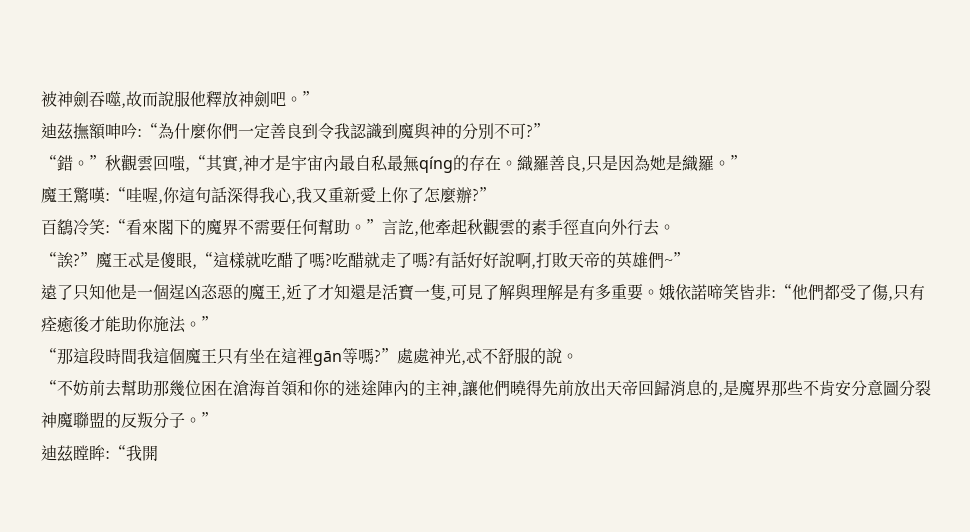被神劍吞噬,故而說服他釋放神劍吧。”
迪茲撫額呻吟:“為什麼你們一定善良到令我認識到魔與神的分別不可?”
“錯。”秋觀雲回嗤,“其實,神才是宇宙內最自私最無qíng的存在。織羅善良,只是因為她是織羅。”
魔王驚嘆:“哇喔,你這句話深得我心,我又重新愛上你了怎麼辦?”
百鷂冷笑:“看來閣下的魔界不需要任何幫助。”言訖,他牽起秋觀雲的素手徑直向外行去。
“誒?”魔王忒是傻眼,“這樣就吃醋了嗎?吃醋就走了嗎?有話好好說啊,打敗天帝的英雄們~”
遠了只知他是一個逞凶恣惡的魔王,近了才知還是活寶一隻,可見了解與理解是有多重要。娥依諾啼笑皆非:“他們都受了傷,只有痊癒後才能助你施法。”
“那這段時間我這個魔王只有坐在這裡gān等嗎?”處處神光,忒不舒服的說。
“不妨前去幫助那幾位困在滄海首領和你的迷途陣內的主神,讓他們曉得先前放出天帝回歸消息的,是魔界那些不肯安分意圖分裂神魔聯盟的反叛分子。”
迪茲瞠眸:“我開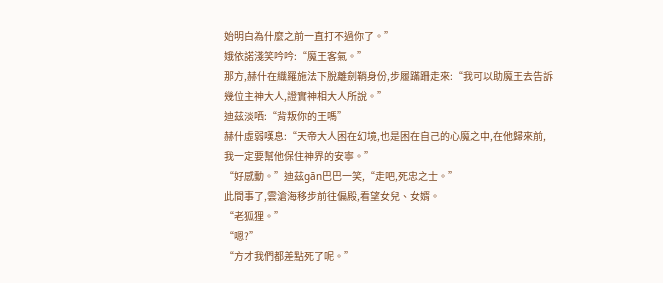始明白為什麼之前一直打不過你了。”
娥依諾淺笑吟吟:“魔王客氣。”
那方,赫什在織羅施法下脫離劍鞘身份,步履蹣跚走來:“我可以助魔王去告訴幾位主神大人,證實神相大人所說。”
迪茲淡哂:“背叛你的王嗎”
赫什虛弱嘆息:“天帝大人困在幻境,也是困在自己的心魔之中,在他歸來前,我一定要幫他保住神界的安寧。”
“好感動。”迪茲gān巴巴一笑,“走吧,死忠之士。”
此間事了,雲滄海移步前往偏殿,看望女兒、女婿。
“老狐狸。”
“嗯?”
“方才我們都差點死了呢。”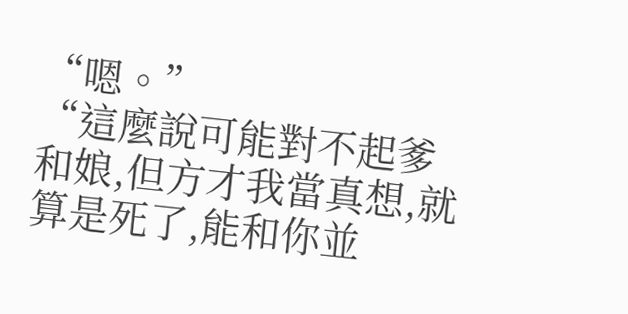“嗯。”
“這麼說可能對不起爹和娘,但方才我當真想,就算是死了,能和你並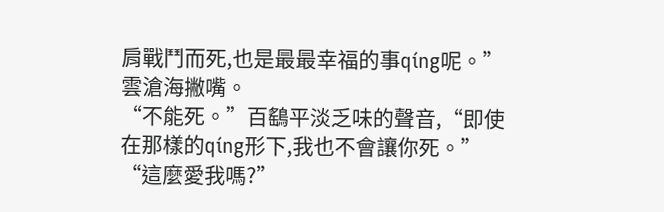肩戰鬥而死,也是最最幸福的事qíng呢。”
雲滄海撇嘴。
“不能死。”百鷂平淡乏味的聲音,“即使在那樣的qíng形下,我也不會讓你死。”
“這麼愛我嗎?”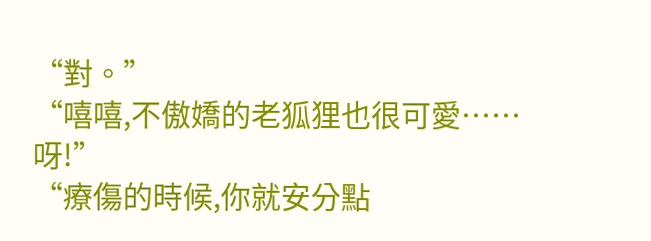“對。”
“嘻嘻,不傲嬌的老狐狸也很可愛……呀!”
“療傷的時候,你就安分點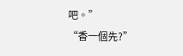吧。”
“香一個先?”